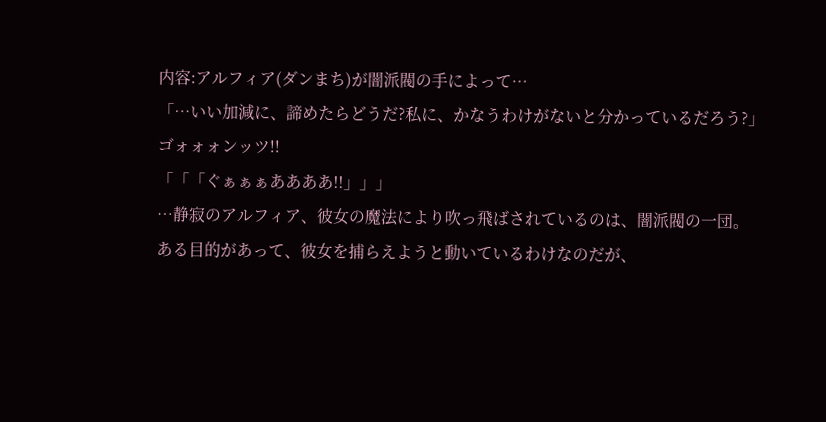内容:アルフィア(ダンまち)が闇派閥の手によって…
「…いい加減に、諦めたらどうだ?私に、かなうわけがないと分かっているだろう?」
ゴォォォンッツ!!
「「「ぐぁぁぁああああ!!」」」
…静寂のアルフィア、彼女の魔法により吹っ飛ばされているのは、闇派閥の一団。
ある目的があって、彼女を捕らえようと動いているわけなのだが、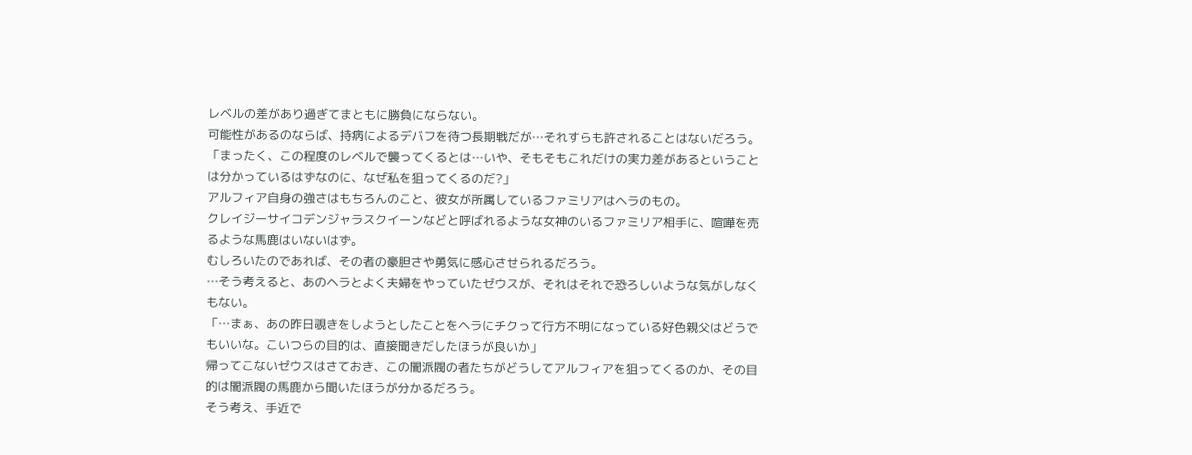レベルの差があり過ぎてまともに勝負にならない。
可能性があるのならば、持病によるデバフを待つ長期戦だが…それすらも許されることはないだろう。
「まったく、この程度のレベルで襲ってくるとは…いや、そもそもこれだけの実力差があるということは分かっているはずなのに、なぜ私を狙ってくるのだ?」
アルフィア自身の強さはもちろんのこと、彼女が所属しているファミリアはヘラのもの。
クレイジーサイコデンジャラスクイーンなどと呼ばれるような女神のいるファミリア相手に、喧嘩を売るような馬鹿はいないはず。
むしろいたのであれば、その者の豪胆さや勇気に感心させられるだろう。
…そう考えると、あのヘラとよく夫婦をやっていたゼウスが、それはそれで恐ろしいような気がしなくもない。
「…まぁ、あの昨日覗きをしようとしたことをヘラにチクって行方不明になっている好色親父はどうでもいいな。こいつらの目的は、直接聞きだしたほうが良いか」
帰ってこないゼウスはさておき、この闇派閥の者たちがどうしてアルフィアを狙ってくるのか、その目的は闇派閥の馬鹿から聞いたほうが分かるだろう。
そう考え、手近で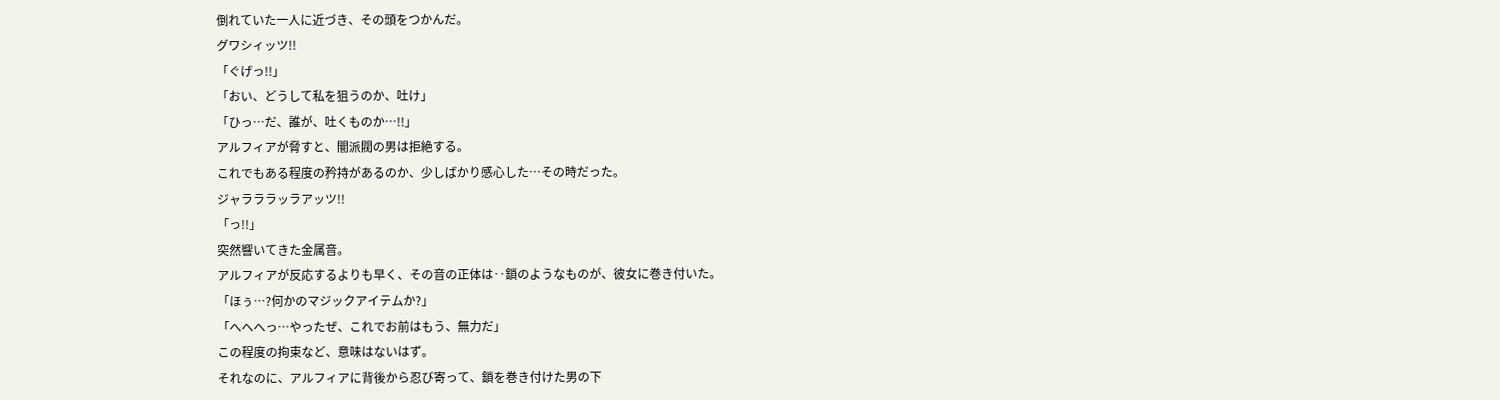倒れていた一人に近づき、その頭をつかんだ。
グワシィッツ!!
「ぐげっ!!」
「おい、どうして私を狙うのか、吐け」
「ひっ…だ、誰が、吐くものか…!!」
アルフィアが脅すと、闇派閥の男は拒絶する。
これでもある程度の矜持があるのか、少しばかり感心した…その時だった。
ジャラララッラアッツ!!
「っ!!」
突然響いてきた金属音。
アルフィアが反応するよりも早く、その音の正体は‥鎖のようなものが、彼女に巻き付いた。
「ほぅ…?何かのマジックアイテムか?」
「へへへっ…やったぜ、これでお前はもう、無力だ」
この程度の拘束など、意味はないはず。
それなのに、アルフィアに背後から忍び寄って、鎖を巻き付けた男の下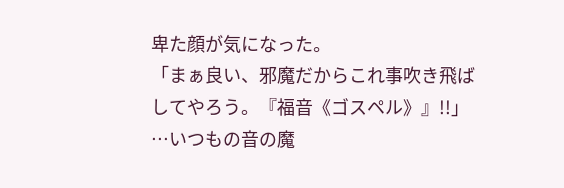卑た顔が気になった。
「まぁ良い、邪魔だからこれ事吹き飛ばしてやろう。『福音《ゴスペル》』!!」
…いつもの音の魔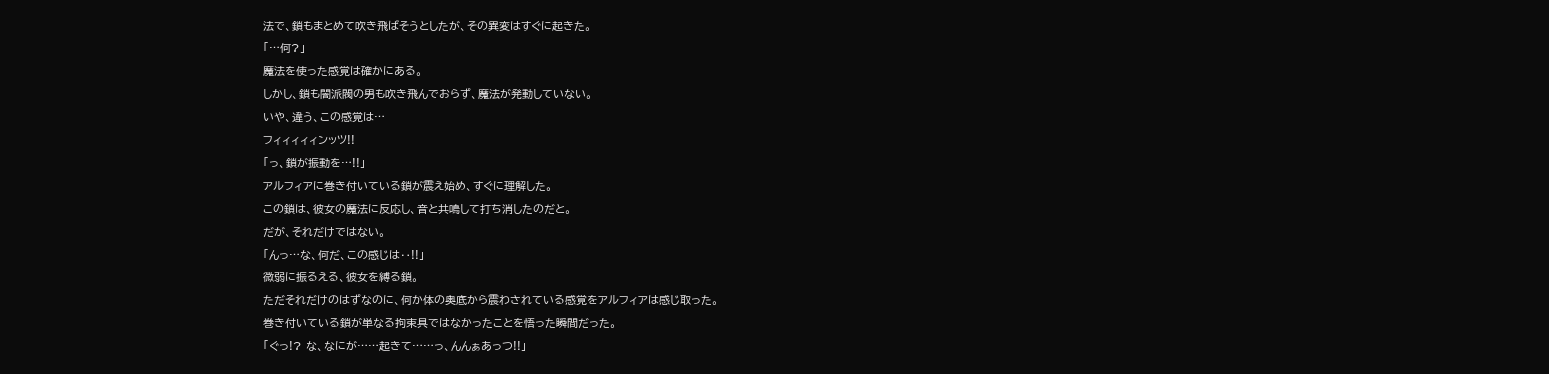法で、鎖もまとめて吹き飛ばそうとしたが、その異変はすぐに起きた。
「…何?」
魔法を使った感覚は確かにある。
しかし、鎖も闇派閥の男も吹き飛んでおらず、魔法が発動していない。
いや、違う、この感覚は…
フィィィィィンッツ!!
「っ、鎖が振動を…!!」
アルフィアに巻き付いている鎖が震え始め、すぐに理解した。
この鎖は、彼女の魔法に反応し、音と共鳴して打ち消したのだと。
だが、それだけではない。
「んっ…な、何だ、この感じは‥!!」
微弱に振るえる、彼女を縛る鎖。
ただそれだけのはずなのに、何か体の奥底から震わされている感覚をアルフィアは感じ取った。
巻き付いている鎖が単なる拘束具ではなかったことを悟った瞬間だった。
「ぐっ!? な、なにが……起きて……っ、んんぁあっつ!!」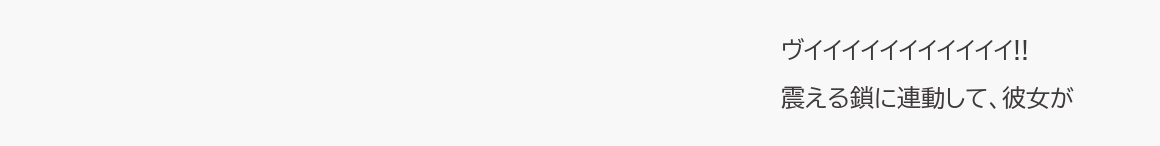ヴイイイイイイイイイイイ!!
震える鎖に連動して、彼女が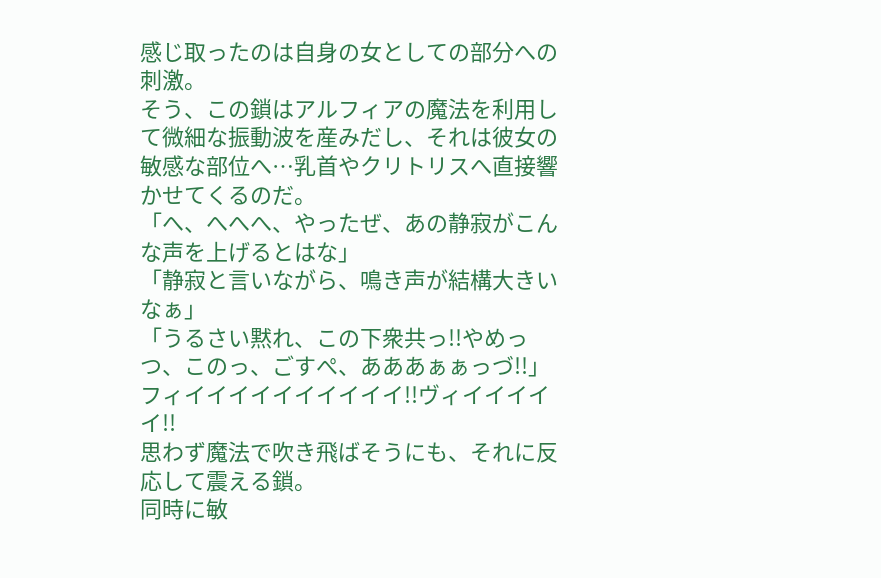感じ取ったのは自身の女としての部分への刺激。
そう、この鎖はアルフィアの魔法を利用して微細な振動波を産みだし、それは彼女の敏感な部位へ…乳首やクリトリスへ直接響かせてくるのだ。
「へ、へへへ、やったぜ、あの静寂がこんな声を上げるとはな」
「静寂と言いながら、鳴き声が結構大きいなぁ」
「うるさい黙れ、この下衆共っ!!やめっつ、このっ、ごすぺ、あああぁぁっづ!!」
フィイイイイイイイイイイ!!ヴィイイイイイ!!
思わず魔法で吹き飛ばそうにも、それに反応して震える鎖。
同時に敏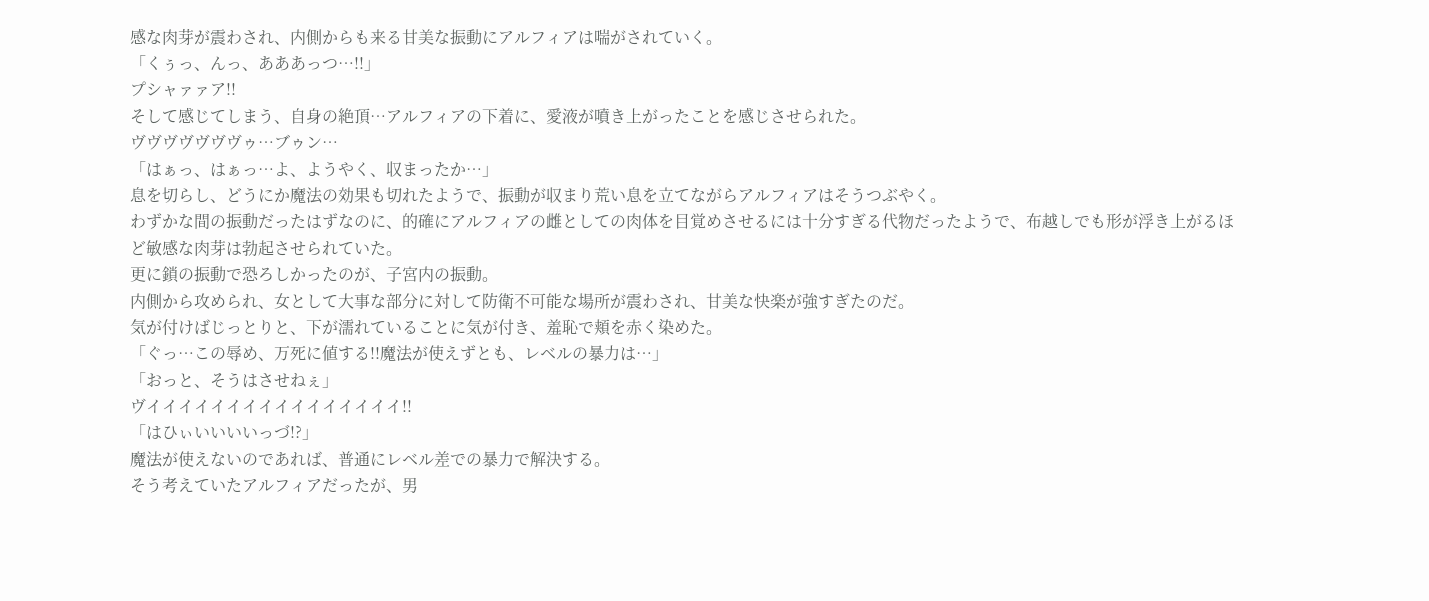感な肉芽が震わされ、内側からも来る甘美な振動にアルフィアは喘がされていく。
「くぅっ、んっ、あああっつ…!!」
プシャァァア!!
そして感じてしまう、自身の絶頂…アルフィアの下着に、愛液が噴き上がったことを感じさせられた。
ヴヴヴヴヴヴヴゥ…ブゥン…
「はぁっ、はぁっ…よ、ようやく、収まったか…」
息を切らし、どうにか魔法の効果も切れたようで、振動が収まり荒い息を立てながらアルフィアはそうつぶやく。
わずかな間の振動だったはずなのに、的確にアルフィアの雌としての肉体を目覚めさせるには十分すぎる代物だったようで、布越しでも形が浮き上がるほど敏感な肉芽は勃起させられていた。
更に鎖の振動で恐ろしかったのが、子宮内の振動。
内側から攻められ、女として大事な部分に対して防衛不可能な場所が震わされ、甘美な快楽が強すぎたのだ。
気が付けばじっとりと、下が濡れていることに気が付き、羞恥で頬を赤く染めた。
「ぐっ…この辱め、万死に値する!!魔法が使えずとも、レベルの暴力は…」
「おっと、そうはさせねぇ」
ヴイイイイイイイイイイイイイイイイ!!
「はひぃいいいいっづ!?」
魔法が使えないのであれば、普通にレベル差での暴力で解決する。
そう考えていたアルフィアだったが、男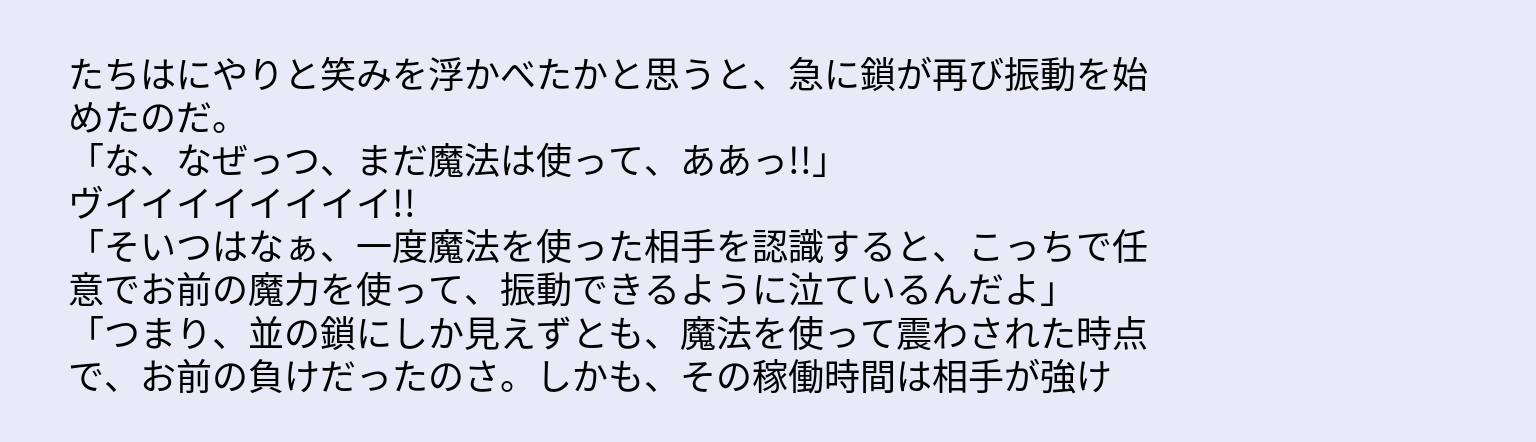たちはにやりと笑みを浮かべたかと思うと、急に鎖が再び振動を始めたのだ。
「な、なぜっつ、まだ魔法は使って、ああっ!!」
ヴイイイイイイイイ!!
「そいつはなぁ、一度魔法を使った相手を認識すると、こっちで任意でお前の魔力を使って、振動できるように泣ているんだよ」
「つまり、並の鎖にしか見えずとも、魔法を使って震わされた時点で、お前の負けだったのさ。しかも、その稼働時間は相手が強け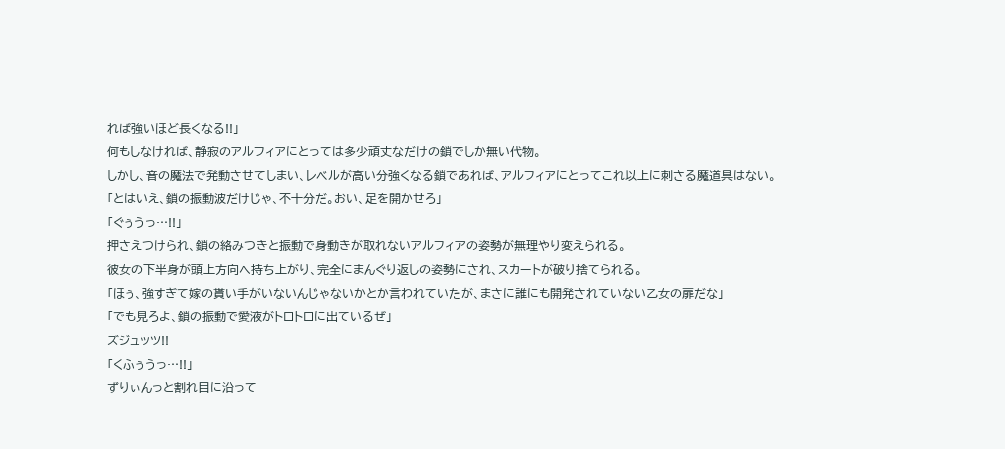れば強いほど長くなる!!」
何もしなければ、静寂のアルフィアにとっては多少頑丈なだけの鎖でしか無い代物。
しかし、音の魔法で発動させてしまい、レベルが高い分強くなる鎖であれば、アルフィアにとってこれ以上に刺さる魔道具はない。
「とはいえ、鎖の振動波だけじゃ、不十分だ。おい、足を開かせろ」
「ぐぅうっ…!!」
押さえつけられ、鎖の絡みつきと振動で身動きが取れないアルフィアの姿勢が無理やり変えられる。
彼女の下半身が頭上方向へ持ち上がり、完全にまんぐり返しの姿勢にされ、スカートが破り捨てられる。
「ほぅ、強すぎて嫁の貰い手がいないんじゃないかとか言われていたが、まさに誰にも開発されていない乙女の扉だな」
「でも見ろよ、鎖の振動で愛液がトロトロに出ているぜ」
ズジュッツ!!
「くふぅうっ…!!」
ずりぃんっと割れ目に沿って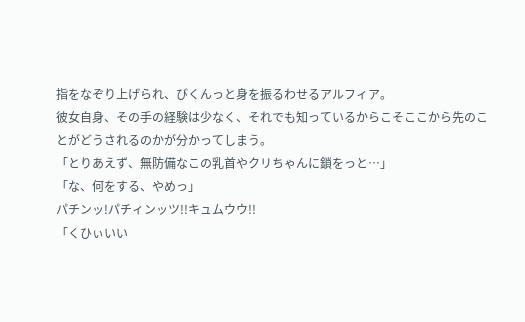指をなぞり上げられ、びくんっと身を振るわせるアルフィア。
彼女自身、その手の経験は少なく、それでも知っているからこそここから先のことがどうされるのかが分かってしまう。
「とりあえず、無防備なこの乳首やクリちゃんに鎖をっと…」
「な、何をする、やめっ」
パチンッ!パチィンッツ!!キュムウウ!!
「くひぃいい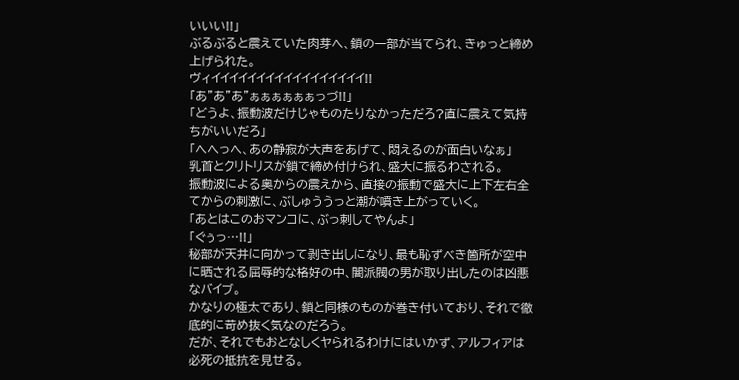いいい!!」
ぶるぶると震えていた肉芽へ、鎖の一部が当てられ、きゅっと締め上げられた。
ヴィイイイイイイイイイイイイイイイイイ!!
「あ”あ”あ”ぁぁぁぁぁぁっづ!!」
「どうよ、振動波だけじゃものたりなかっただろ?直に震えて気持ちがいいだろ」
「へへっへ、あの静寂が大声をあげて、悶えるのが面白いなぁ」
乳首とクリトリスが鎖で締め付けられ、盛大に振るわされる。
振動波による奥からの震えから、直接の振動で盛大に上下左右全てからの刺激に、ぶしゅううっと潮が噴き上がっていく。
「あとはこのおマンコに、ぶっ刺してやんよ」
「ぐぅっ…!!」
秘部が天井に向かって剥き出しになり、最も恥ずべき箇所が空中に晒される屈辱的な格好の中、闇派閥の男が取り出したのは凶悪なバイブ。
かなりの極太であり、鎖と同様のものが巻き付いており、それで徹底的に苛め抜く気なのだろう。
だが、それでもおとなしくヤられるわけにはいかず、アルフィアは必死の抵抗を見せる。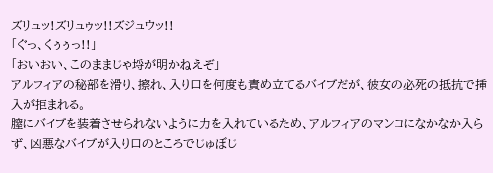ズリュッ!ズリュゥッ!!ズジュウッ!!
「ぐっ、くぅぅっ!!」
「おいおい、このままじゃ埒が明かねえぞ」
アルフィアの秘部を滑り、擦れ、入り口を何度も責め立てるバイブだが、彼女の必死の抵抗で挿入が拒まれる。
膣にバイブを装着させられないように力を入れているため、アルフィアのマンコになかなか入らず、凶悪なバイブが入り口のところでじゅぼじ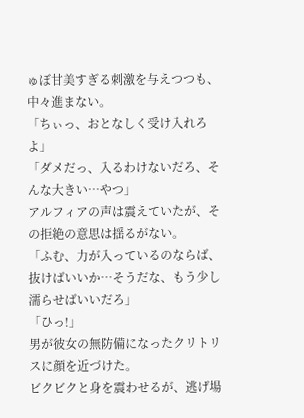ゅぼ甘美すぎる刺激を与えつつも、中々進まない。
「ちぃっ、おとなしく受け入れろよ」
「ダメだっ、入るわけないだろ、そんな大きい…やつ」
アルフィアの声は震えていたが、その拒絶の意思は揺るがない。
「ふむ、力が入っているのならば、抜けばいいか…そうだな、もう少し濡らせばいいだろ」
「ひっ!」
男が彼女の無防備になったクリトリスに顔を近づけた。
ビクビクと身を震わせるが、逃げ場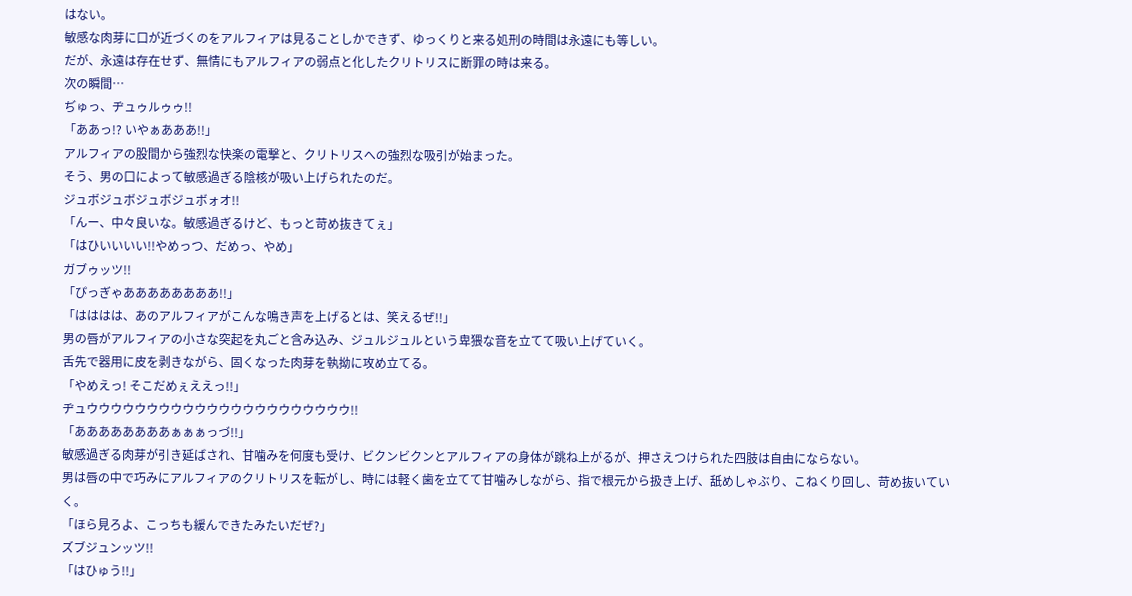はない。
敏感な肉芽に口が近づくのをアルフィアは見ることしかできず、ゆっくりと来る処刑の時間は永遠にも等しい。
だが、永遠は存在せず、無情にもアルフィアの弱点と化したクリトリスに断罪の時は来る。
次の瞬間…
ぢゅっ、ヂュゥルゥゥ!!
「ああっ!? いやぁあああ!!」
アルフィアの股間から強烈な快楽の電撃と、クリトリスへの強烈な吸引が始まった。
そう、男の口によって敏感過ぎる陰核が吸い上げられたのだ。
ジュボジュボジュボジュボォオ!!
「んー、中々良いな。敏感過ぎるけど、もっと苛め抜きてぇ」
「はひいいいい!!やめっつ、だめっ、やめ」
ガブゥッツ!!
「ぴっぎゃああああああああ!!」
「はははは、あのアルフィアがこんな鳴き声を上げるとは、笑えるぜ!!」
男の唇がアルフィアの小さな突起を丸ごと含み込み、ジュルジュルという卑猥な音を立てて吸い上げていく。
舌先で器用に皮を剥きながら、固くなった肉芽を執拗に攻め立てる。
「やめえっ! そこだめぇええっ!!」
ヂュウウウウウウウウウウウウウウウウウウウウウウ!!
「ああああああああぁぁぁっづ!!」
敏感過ぎる肉芽が引き延ばされ、甘噛みを何度も受け、ビクンビクンとアルフィアの身体が跳ね上がるが、押さえつけられた四肢は自由にならない。
男は唇の中で巧みにアルフィアのクリトリスを転がし、時には軽く歯を立てて甘噛みしながら、指で根元から扱き上げ、舐めしゃぶり、こねくり回し、苛め抜いていく。
「ほら見ろよ、こっちも緩んできたみたいだぜ?」
ズブジュンッツ!!
「はひゅう!!」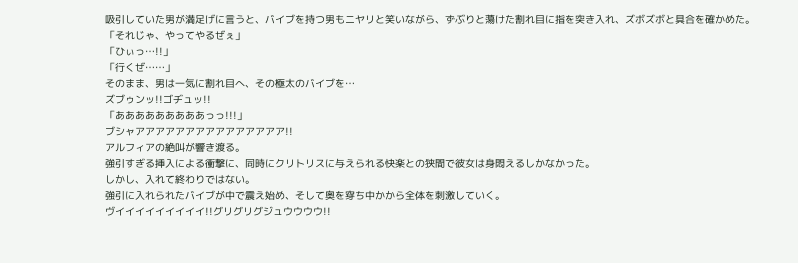吸引していた男が満足げに言うと、バイブを持つ男もニヤリと笑いながら、ずぶりと蕩けた割れ目に指を突き入れ、ズボズボと具合を確かめた。
「それじゃ、やってやるぜぇ」
「ひぃっ…!!」
「行くぜ……」
そのまま、男は一気に割れ目へ、その極太のバイブを…
ズブゥンッ!!ゴヂュッ!!
「あああああああああっっ!!!」
ブシャアアアアアアアアアアアアアアア!!
アルフィアの絶叫が響き渡る。
強引すぎる挿入による衝撃に、同時にクリトリスに与えられる快楽との狭間で彼女は身悶えるしかなかった。
しかし、入れて終わりではない。
強引に入れられたバイブが中で震え始め、そして奥を穿ち中かから全体を刺激していく。
ヴイイイイイイイイイ!!グリグリグジュウウウウ!!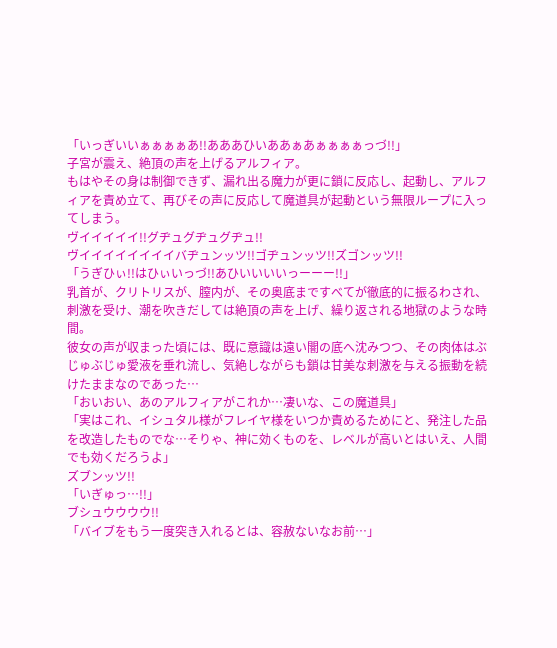「いっぎいいぁぁぁぁあ!!あああひいああぁあぁぁぁぁっづ!!」
子宮が震え、絶頂の声を上げるアルフィア。
もはやその身は制御できず、漏れ出る魔力が更に鎖に反応し、起動し、アルフィアを責め立て、再びその声に反応して魔道具が起動という無限ループに入ってしまう。
ヴイイイイイ!!グヂュグヂュグヂュ!!
ヴイイイイイイイイバヂュンッツ!!ゴヂュンッツ!!ズゴンッツ!!
「うぎひぃ!!はひぃいっづ!!あひいいいいっーーー!!」
乳首が、クリトリスが、膣内が、その奥底まですべてが徹底的に振るわされ、刺激を受け、潮を吹きだしては絶頂の声を上げ、繰り返される地獄のような時間。
彼女の声が収まった頃には、既に意識は遠い闇の底へ沈みつつ、その肉体はぶじゅぶじゅ愛液を垂れ流し、気絶しながらも鎖は甘美な刺激を与える振動を続けたままなのであった…
「おいおい、あのアルフィアがこれか…凄いな、この魔道具」
「実はこれ、イシュタル様がフレイヤ様をいつか責めるためにと、発注した品を改造したものでな…そりゃ、神に効くものを、レベルが高いとはいえ、人間でも効くだろうよ」
ズブンッツ!!
「いぎゅっ…!!」
ブシュウウウウ!!
「バイブをもう一度突き入れるとは、容赦ないなお前…」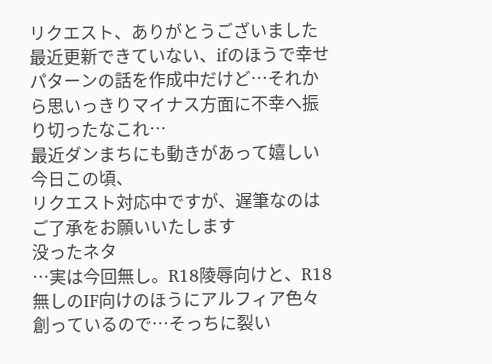リクエスト、ありがとうございました
最近更新できていない、ifのほうで幸せパターンの話を作成中だけど…それから思いっきりマイナス方面に不幸へ振り切ったなこれ…
最近ダンまちにも動きがあって嬉しい今日この頃、
リクエスト対応中ですが、遅筆なのはご了承をお願いいたします
没ったネタ
…実は今回無し。R18陵辱向けと、R18無しのIF向けのほうにアルフィア色々創っているので…そっちに裂い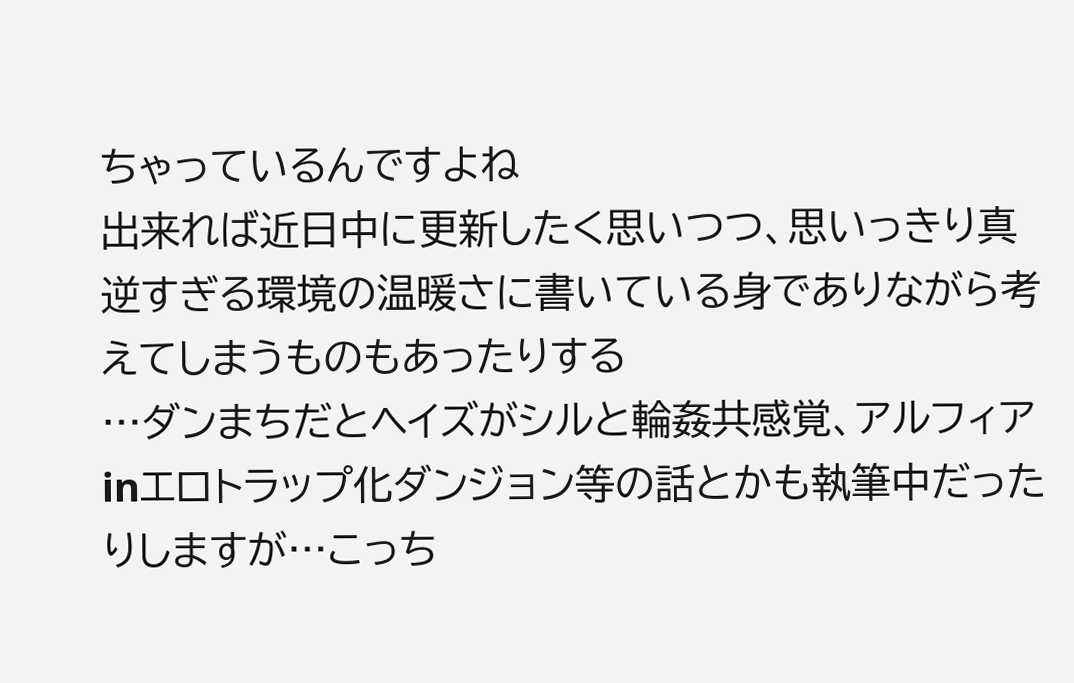ちゃっているんですよね
出来れば近日中に更新したく思いつつ、思いっきり真逆すぎる環境の温暖さに書いている身でありながら考えてしまうものもあったりする
…ダンまちだとヘイズがシルと輪姦共感覚、アルフィアinエロトラップ化ダンジョン等の話とかも執筆中だったりしますが…こっち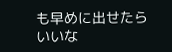も早めに出せたらいいな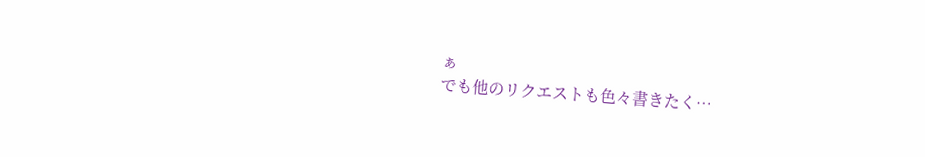ぁ
でも他のリクエストも色々書きたく…